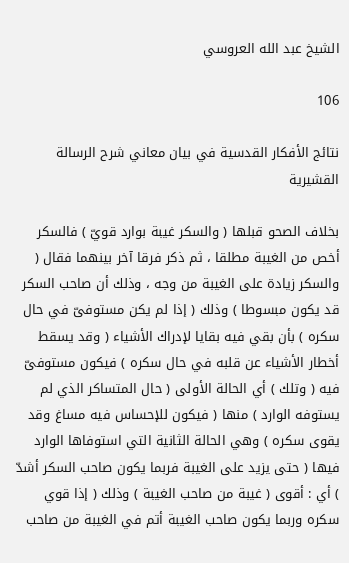الشيخ عبد الله العروسي

106

نتائج الأفكار القدسية في بيان معاني شرح الرسالة القشيرية

بخلاف الصحو قبلها ( والسكر غيبة بوارد قويّ ) فالسكر أخص من الغيبة مطلقا ، ثم ذكر فرقا آخر بينهما فقال ( والسكر زيادة على الغيبة من وجه ، وذلك أن صاحب السكر قد يكون مبسوطا ) وذلك ( إذا لم يكن مستوفىّ في حال سكره ) بأن بقي فيه بقايا لإدراك الأشياء ( وقد يسقط أخطار الأشياء عن قلبه في حال سكره ) فيكون مستوفىّ فيه ( وتلك ) أي الحالة الأولى ( حال المتساكر الذي لم يستوفه الوارد ) منها ( فيكون للإحساس فيه مساغ وقد يقوى سكره ) وهي الحالة الثانية التي استوفاها الوارد فيها ( حتى يزيد على الغيبة فربما يكون صاحب السكر أشدّ ) أي : أقوى ( غيبة من صاحب الغيبة ) وذلك ( إذا قوي سكره وربما يكون صاحب الغيبة أتم في الغيبة من صاحب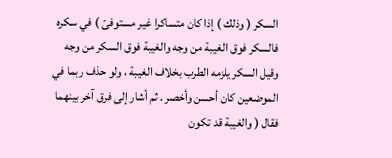السكر ( وذلك ) إذا كان متساكرا غير مستوفىّ ) في سكره فالسكر فوق الغيبة من وجه والغيبة فوق السكر من وجه وقيل السكر يلزمه الطرب بخلاف الغيبة ، ولو حذف ربما في الموضعين كان أحسن وأخصر . ثم أشار إلى فرق آخر بينهما فقال ( والغيبة قد تكون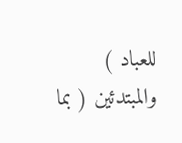للعباد ) والمبتدئين ( بما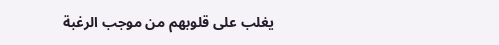يغلب على قلوبهم من موجب الرغبة